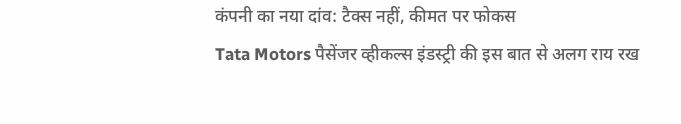कंपनी का नया दांव: टैक्स नहीं, कीमत पर फोकस
Tata Motors पैसेंजर व्हीकल्स इंडस्ट्री की इस बात से अलग राय रख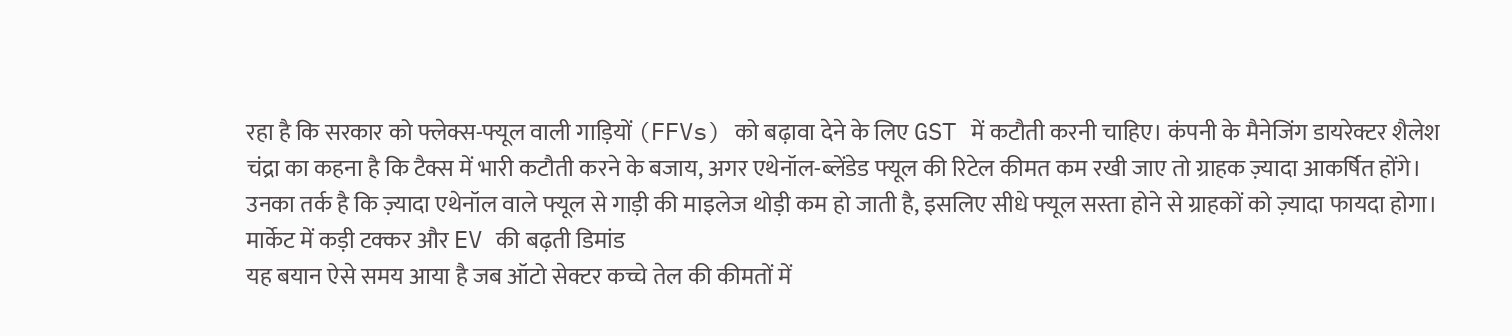रहा है कि सरकार को फ्लेक्स-फ्यूल वाली गाड़ियों (FFVs) को बढ़ावा देने के लिए GST में कटौती करनी चाहिए। कंपनी के मैनेजिंग डायरेक्टर शैलेश चंद्रा का कहना है कि टैक्स में भारी कटौती करने के बजाय, अगर एथेनॉल-ब्लेंडेड फ्यूल की रिटेल कीमत कम रखी जाए तो ग्राहक ज़्यादा आकर्षित होंगे। उनका तर्क है कि ज़्यादा एथेनॉल वाले फ्यूल से गाड़ी की माइलेज थोड़ी कम हो जाती है, इसलिए सीधे फ्यूल सस्ता होने से ग्राहकों को ज़्यादा फायदा होगा।
मार्केट में कड़ी टक्कर और EV की बढ़ती डिमांड
यह बयान ऐसे समय आया है जब ऑटो सेक्टर कच्चे तेल की कीमतों में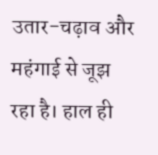उतार-चढ़ाव और महंगाई से जूझ रहा है। हाल ही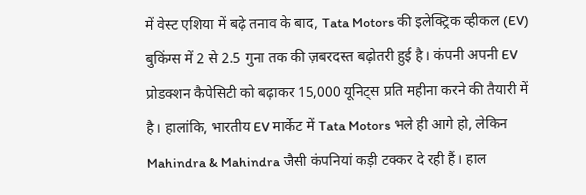में वेस्ट एशिया में बढ़े तनाव के बाद, Tata Motors की इलेक्ट्रिक व्हीकल (EV) बुकिंग्स में 2 से 2.5 गुना तक की ज़बरदस्त बढ़ोतरी हुई है। कंपनी अपनी EV प्रोडक्शन कैपेसिटी को बढ़ाकर 15,000 यूनिट्स प्रति महीना करने की तैयारी में है। हालांकि, भारतीय EV मार्केट में Tata Motors भले ही आगे हो, लेकिन Mahindra & Mahindra जैसी कंपनियां कड़ी टक्कर दे रही हैं। हाल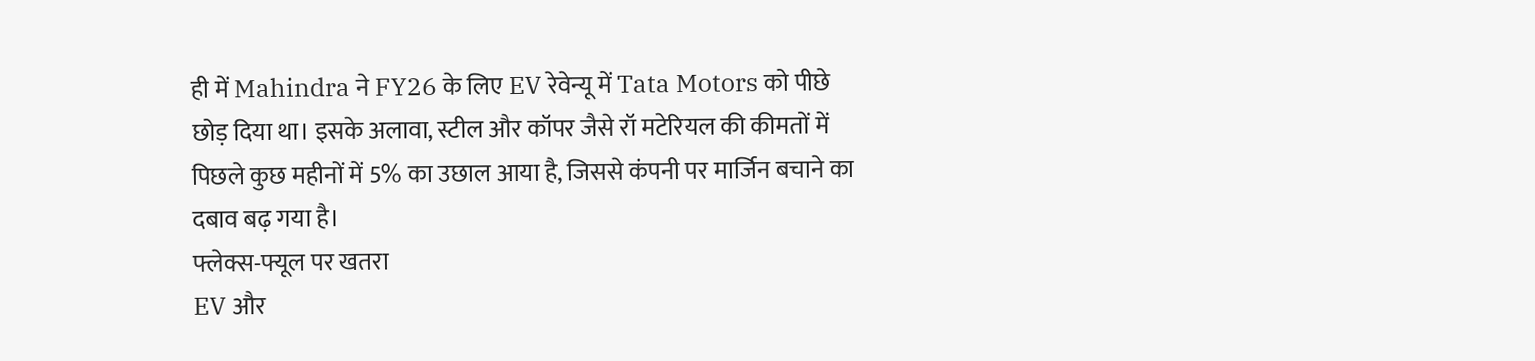ही में Mahindra ने FY26 के लिए EV रेवेन्यू में Tata Motors को पीछे छोड़ दिया था। इसके अलावा, स्टील और कॉपर जैसे रॉ मटेरियल की कीमतों में पिछले कुछ महीनों में 5% का उछाल आया है, जिससे कंपनी पर मार्जिन बचाने का दबाव बढ़ गया है।
फ्लेक्स-फ्यूल पर खतरा
EV और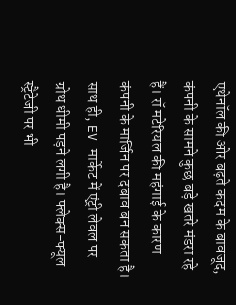एथेनॉल की ओर बढ़ते कदम के बावजूद, कंपनी के सामने कुछ बड़े खतरे मंडरा रहे हैं। रॉ मटेरियल की महंगाई के कारण कंपनी के मार्जिन पर दबाव बन सकता है। साथ ही, EV मार्केट में एंट्री लेवल पर ग्रोथ धीमी पड़ने लगी है। फ्लेक्स-फ्यूल स्ट्रैटेजी पर भी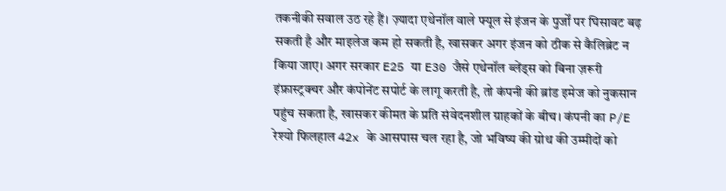तकनीकी सवाल उठ रहे हैं। ज़्यादा एथेनॉल वाले फ्यूल से इंजन के पुर्जों पर घिसावट बढ़ सकती है और माइलेज कम हो सकती है, खासकर अगर इंजन को ठीक से कैलिब्रेट न किया जाए। अगर सरकार E25 या E30 जैसे एथेनॉल ब्लेंड्स को बिना ज़रूरी इंफ्रास्ट्रक्चर और कंपोनेंट सपोर्ट के लागू करती है, तो कंपनी की ब्रांड इमेज को नुकसान पहुंच सकता है, खासकर कीमत के प्रति संवेदनशील ग्राहकों के बीच। कंपनी का P/E रेश्यो फिलहाल 42x के आसपास चल रहा है, जो भविष्य की ग्रोथ की उम्मीदों को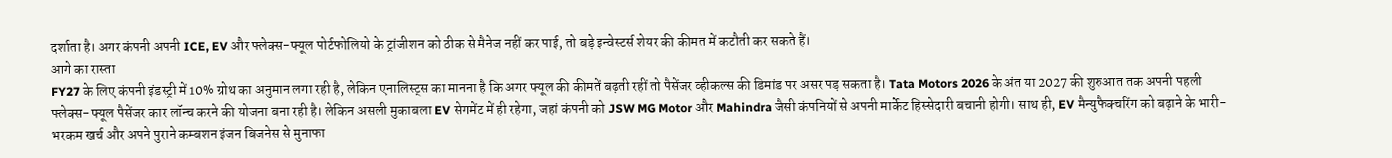दर्शाता है। अगर कंपनी अपनी ICE, EV और फ्लेक्स-फ्यूल पोर्टफोलियो के ट्रांजीशन को ठीक से मैनेज नहीं कर पाई, तो बड़े इन्वेस्टर्स शेयर की कीमत में कटौती कर सकते हैं।
आगे का रास्ता
FY27 के लिए कंपनी इंडस्ट्री में 10% ग्रोथ का अनुमान लगा रही है, लेकिन एनालिस्ट्स का मानना है कि अगर फ्यूल की कीमतें बढ़ती रहीं तो पैसेंजर व्हीकल्स की डिमांड पर असर पड़ सकता है। Tata Motors 2026 के अंत या 2027 की शुरुआत तक अपनी पहली फ्लेक्स-फ्यूल पैसेंजर कार लॉन्च करने की योजना बना रही है। लेकिन असली मुकाबला EV सेगमेंट में ही रहेगा, जहां कंपनी को JSW MG Motor और Mahindra जैसी कंपनियों से अपनी मार्केट हिस्सेदारी बचानी होगी। साथ ही, EV मैन्युफैक्चरिंग को बढ़ाने के भारी-भरकम खर्च और अपने पुराने कम्बशन इंजन बिजनेस से मुनाफा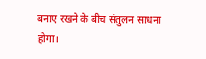बनाए रखने के बीच संतुलन साधना होगा।